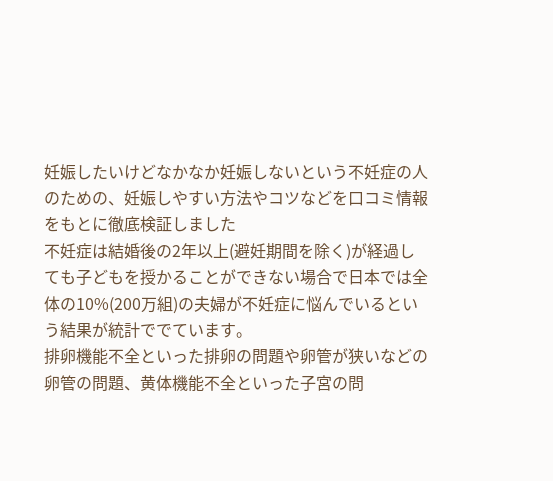妊娠したいけどなかなか妊娠しないという不妊症の人のための、妊娠しやすい方法やコツなどを口コミ情報をもとに徹底検証しました
不妊症は結婚後の2年以上(避妊期間を除く)が経過しても子どもを授かることができない場合で日本では全体の10%(200万組)の夫婦が不妊症に悩んでいるという結果が統計ででています。
排卵機能不全といった排卵の問題や卵管が狭いなどの卵管の問題、黄体機能不全といった子宮の問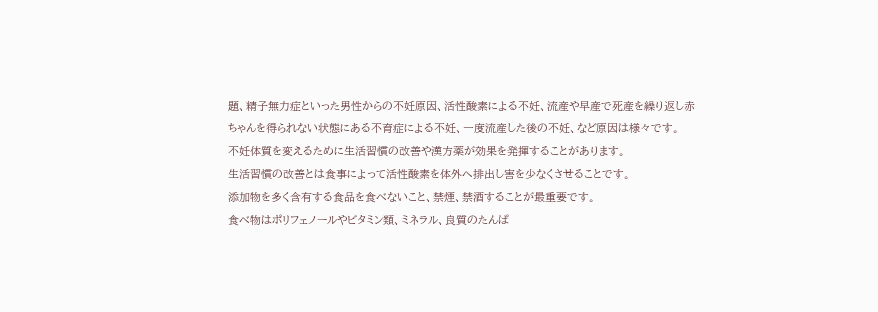題、精子無力症といった男性からの不妊原因、活性酸素による不妊、流産や早産で死産を繰り返し赤ちゃんを得られない状態にある不育症による不妊、一度流産した後の不妊、など原因は様々です。
不妊体質を変えるために生活習慣の改善や漢方薬が効果を発揮することがあります。
生活習慣の改善とは食事によって活性酸素を体外へ排出し害を少なくさせることです。
添加物を多く含有する食品を食べないこと、禁煙、禁酒することが最重要です。
食べ物はポリフェノールやビタミン類、ミネラル、良質のたんぱ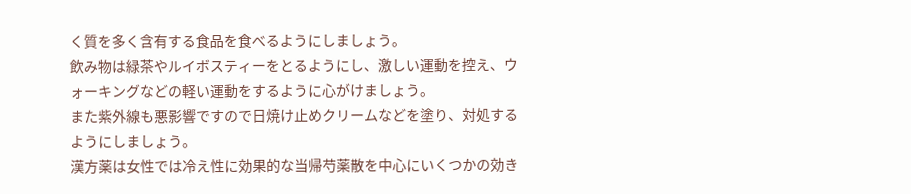く質を多く含有する食品を食べるようにしましょう。
飲み物は緑茶やルイボスティーをとるようにし、激しい運動を控え、ウォーキングなどの軽い運動をするように心がけましょう。
また紫外線も悪影響ですので日焼け止めクリームなどを塗り、対処するようにしましょう。
漢方薬は女性では冷え性に効果的な当帰芍薬散を中心にいくつかの効き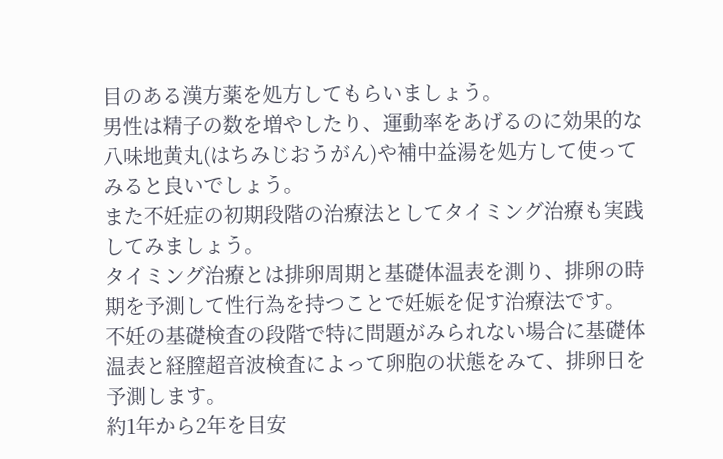目のある漢方薬を処方してもらいましょう。
男性は精子の数を増やしたり、運動率をあげるのに効果的な八味地黄丸(はちみじおうがん)や補中益湯を処方して使ってみると良いでしょう。
また不妊症の初期段階の治療法としてタイミング治療も実践してみましょう。
タイミング治療とは排卵周期と基礎体温表を測り、排卵の時期を予測して性行為を持つことで妊娠を促す治療法です。
不妊の基礎検査の段階で特に問題がみられない場合に基礎体温表と経膣超音波検査によって卵胞の状態をみて、排卵日を予測します。
約1年から2年を目安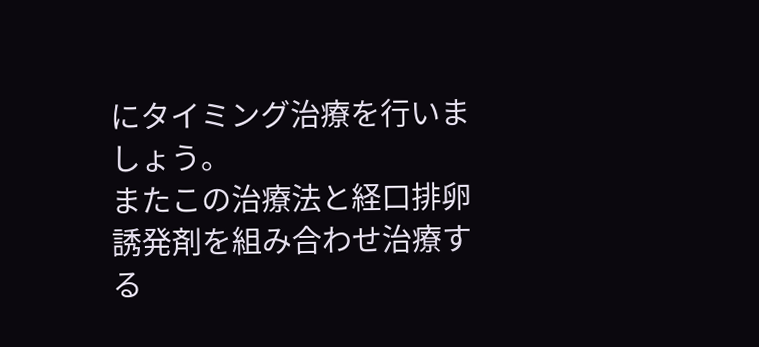にタイミング治療を行いましょう。
またこの治療法と経口排卵誘発剤を組み合わせ治療する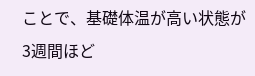ことで、基礎体温が高い状態が3週間ほど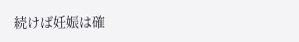続けば妊娠は確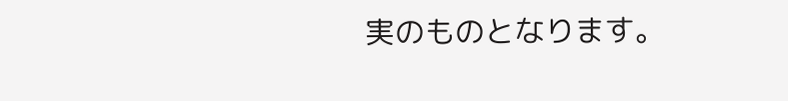実のものとなります。